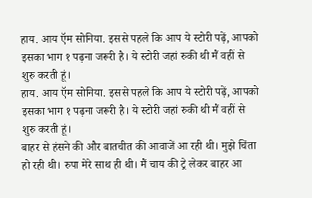हाय. आय ऍम सोनिया. इससे पहले कि आप ये स्टोरी पढ़ें, आपको इसका भाग १ पढ़ना जरूरी है। ये स्टोरी जहां रुकी थी मैं वहीं से शुरु करती हूं।
हाय. आय ऍम सोनिया. इससे पहले कि आप ये स्टोरी पढ़ें, आपको इसका भाग १ पढ़ना जरूरी है। ये स्टोरी जहां रुकी थी मैं वहीं से शुरु करती हूं।
बाहर से हंसने की और बातचीत की आवाजें आ रही थी। मुझे चिंता हो रही थी। रुपा मेरे साथ ही थी। मैं चाय की ट्रे लेकर बाहर आ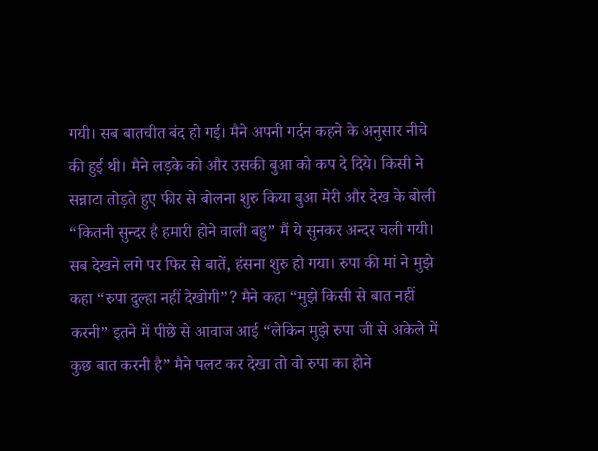गयी। सब बातचीत बंद हो गई। मैने अपनी गर्दन कहने के अनुसार नीचे की हुई थी। मैने लड़के को और उसकी बुआ को कप दे दिये। किसी ने सन्नाटा तोड़ते हुए फीर से बोलना शुरु किया बुआ मेरी और देख के बोली “कितनी सुन्दर है हमारी होने वाली बहु” मैं ये सुनकर अन्दर चली गयी। सब देखने लगे पर फिर से बातें, हंसना शुरु हो गया। रुपा की मां ने मुझे कहा “रुपा दुल्हा नहीं देखोगी”? मैने कहा “मुझे किसी से बात नहीं करनी” इतने में पीछे से आवाज आई “लेकिन मुझे रुपा जी से अकेले में कुछ बात करनी है” मैने पलट कर देखा तो वो रुपा का होने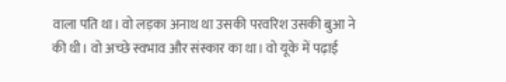वाला पति था। वो लड़का अनाथ था उसकी परवरिश उसकी बुआ ने की थी। वो अच्छे स्वभाव और संस्कार का था। वो यूके में पढ़ाई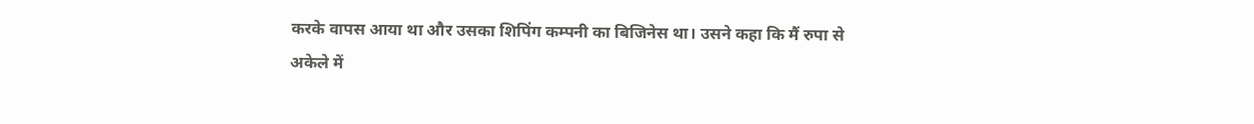करके वापस आया था और उसका शिपिंग कम्पनी का बिजिनेस था। उसने कहा कि मैं रुपा से अकेले में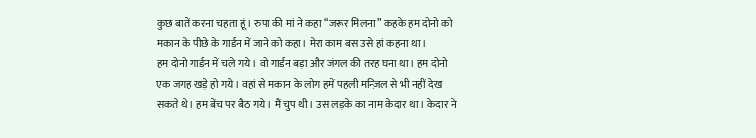कुछ बातें करना चहता हूं। रुपा की मां ने कहा “जरूर मिलना” कहके हम दोनो को मकान के पीछे के गार्डन में जाने को कहा। मेरा काम बस उसे हां कहना था।
हम दोनो गार्डन में चले गये। वो गार्डन बड़ा और जंगल की तरह घना था। हम दोनो एक जगह खड़े हो गये। वहां से मकान के लोग हमें पहली मन्ज़िल से भी नहीं देख सकते थे। हम बेंच पर बैठ गये। मैं चुप थी। उस लड़के का नाम केदार था। केदार ने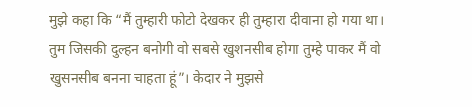मुझे कहा कि “मैं तुम्हारी फोटो देखकर ही तुम्हारा दीवाना हो गया था। तुम जिसकी दुल्हन बनोगी वो सबसे खुशनसीब होगा तुम्हे पाकर मैं वो खुसनसीब बनना चाहता हूं”। केदार ने मुझसे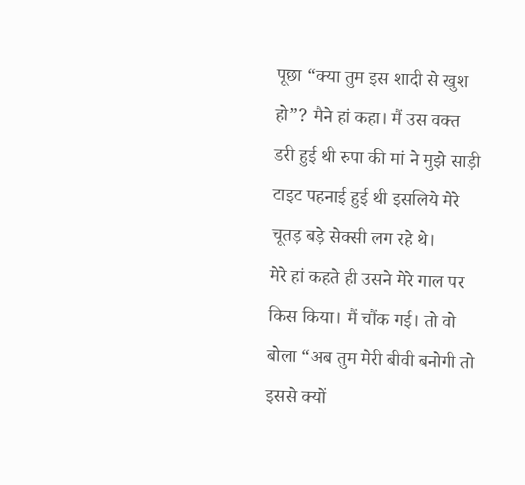पूछा “क्या तुम इस शादी से खुश हो”? मैने हां कहा। मैं उस वक्त डरी हुई थी रुपा की मां ने मुझे साड़ी टाइट पहनाई हुई थी इसलिये मेरे चूतड़ बड़े सेक्सी लग रहे थे।
मेरे हां कहते ही उसने मेरे गाल पर किस किया। मैं चौंक गई। तो वो बोला “अब तुम मेरी बीवी बनोगी तो इससे क्यों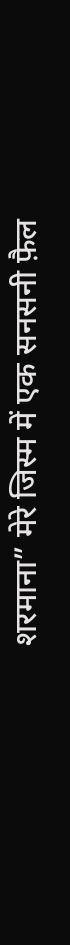शरमाना” मेरे जिस्म में एक सनसनी फ़ैल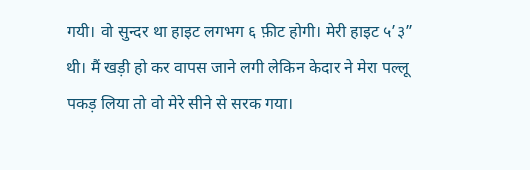गयी। वो सुन्दर था हाइट लगभग ६ फ़ीट होगी। मेरी हाइट ५’३” थी। मैं खड़ी हो कर वापस जाने लगी लेकिन केदार ने मेरा पल्लू पकड़ लिया तो वो मेरे सीने से सरक गया।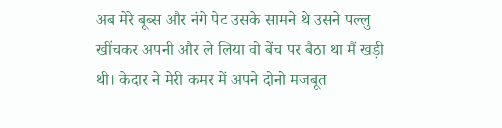अब मेरे बूब्स और नंगे पेट उसके सामने थे उसने पल्लु खींचकर अपनी और ले लिया वो बेंच पर बैठा था मैं खड़ी थी। केदार ने मेरी कमर में अपने दोनो मजबूत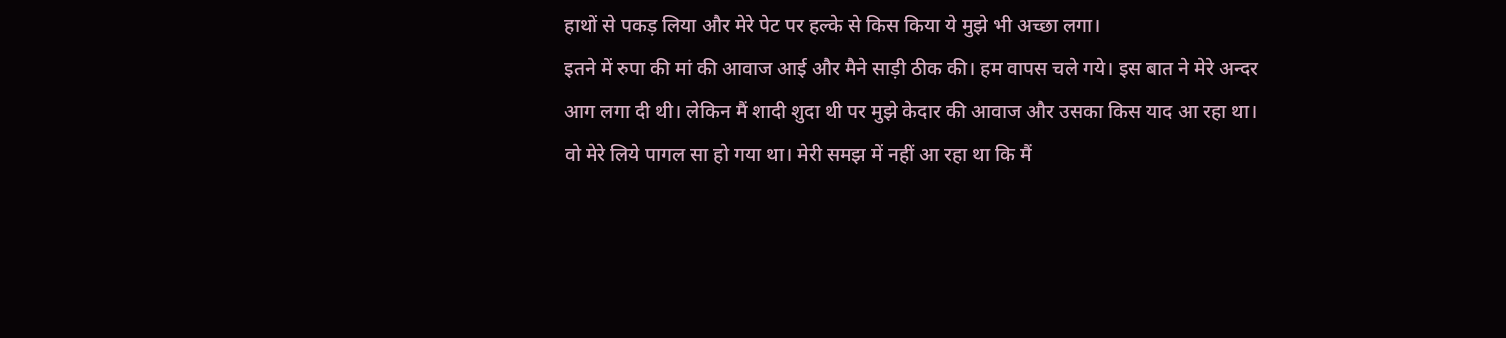हाथों से पकड़ लिया और मेरे पेट पर हल्के से किस किया ये मुझे भी अच्छा लगा।
इतने में रुपा की मां की आवाज आई और मैने साड़ी ठीक की। हम वापस चले गये। इस बात ने मेरे अन्दर आग लगा दी थी। लेकिन मैं शादी शुदा थी पर मुझे केदार की आवाज और उसका किस याद आ रहा था। वो मेरे लिये पागल सा हो गया था। मेरी समझ में नहीं आ रहा था कि मैं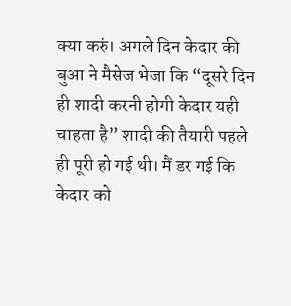क्या करुं। अगले दिन केदार की बुआ ने मैसेज भेजा कि “दूसरे दिन ही शादी करनी होगी केदार यही चाहता है” शादी की तैयारी पहले ही पूरी हो गई थी। मैं डर गई कि केदार को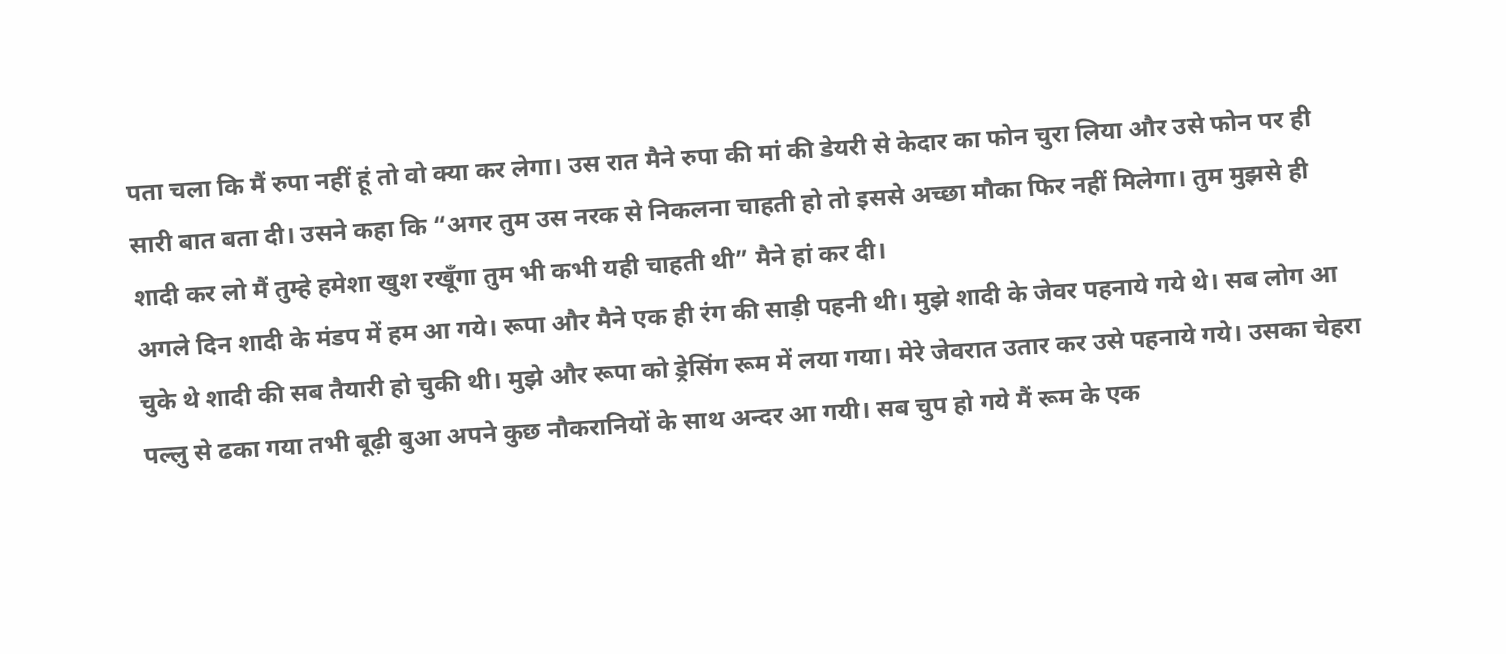पता चला कि मैं रुपा नहीं हूं तो वो क्या कर लेगा। उस रात मैने रुपा की मां की डेयरी से केदार का फोन चुरा लिया और उसे फोन पर ही सारी बात बता दी। उसने कहा कि “अगर तुम उस नरक से निकलना चाहती हो तो इससे अच्छा मौका फिर नहीं मिलेगा। तुम मुझसे ही शादी कर लो मैं तुम्हे हमेशा खुश रखूँगा तुम भी कभी यही चाहती थी” मैने हां कर दी।
अगले दिन शादी के मंडप में हम आ गये। रूपा और मैने एक ही रंग की साड़ी पहनी थी। मुझे शादी के जेवर पहनाये गये थे। सब लोग आ चुके थे शादी की सब तैयारी हो चुकी थी। मुझे और रूपा को ड्रेसिंग रूम में लया गया। मेरे जेवरात उतार कर उसे पहनाये गये। उसका चेहरा पल्लु से ढका गया तभी बूढ़ी बुआ अपने कुछ नौकरानियों के साथ अन्दर आ गयी। सब चुप हो गये मैं रूम के एक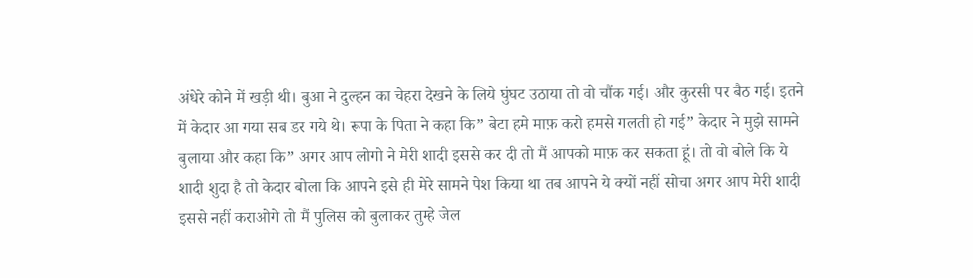अंधेरे कोने में खड़ी थी। बुआ ने दुल्हन का चेहरा देखने के लिये घुंघट उठाया तो वो चौंक गई। और कुरसी पर बैठ गई। इतने में केदार आ गया सब डर गये थे। रूपा के पिता ने कहा कि” बेटा हमे माफ़ करो हमसे गलती हो गई” केदार ने मुझे सामने बुलाया और कहा कि” अगर आप लोगो ने मेरी शादी इससे कर दी तो मैं आपको माफ़ कर सकता हूं। तो वो बोले कि ये शादी शुदा है तो केदार बोला कि आपने इसे ही मेरे सामने पेश किया था तब आपने ये क्यों नहीं सोचा अगर आप मेरी शादी इससे नहीं कराओगे तो मैं पुलिस को बुलाकर तुम्हे जेल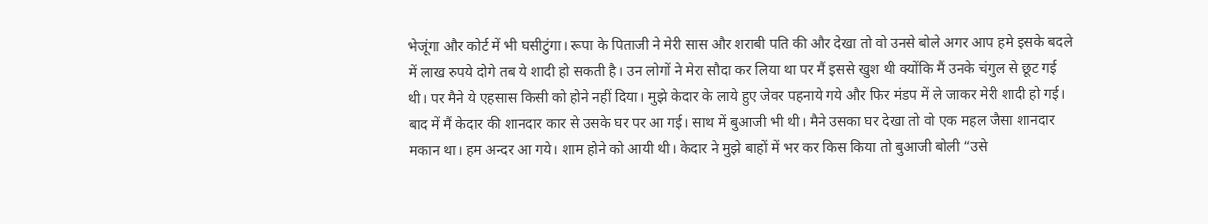भेजूंगा और कोर्ट में भी घसीटुंगा। रूपा के पिताजी ने मेरी सास और शराबी पति की और देखा तो वो उनसे बोले अगर आप हमे इसके बदले में लाख रुपये दोगे तब ये शादी हो सकती है। उन लोगों ने मेरा सौदा कर लिया था पर मैं इससे खुश थी क्योंकि मैं उनके चंगुल से छूट गई थी। पर मैने ये एहसास किसी को होने नहीं दिया। मुझे केदार के लाये हुए जेवर पहनाये गये और फिर मंडप में ले जाकर मेरी शादी हो गई।
बाद में मैं केदार की शानदार कार से उसके घर पर आ गई। साथ में बुआजी भी थी। मैने उसका घर देखा तो वो एक महल जैसा शानदार मकान था। हम अन्दर आ गये। शाम होने को आयी थी। केदार ने मुझे बाहों में भर कर किस किया तो बुआजी बोली “उसे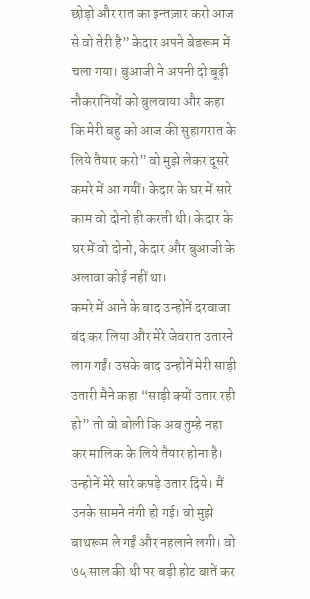छोड़ो और रात का इन्तज़ार करो आज से वो तेरी है” केदार अपने बेडरूम में चला गया। बुआजी ने अपनी दो बूढ़ी नौकरानियों को बुलवाया और कहा कि मेरी बहु को आज की सुहागरात के लिये तैयार करो” वो मुझे लेकर दूसरे कमरे में आ गयीं। केदार के घर में सारे काम वो दोनो ही करती थी। केदार के घर में वो दोनो, केदार और बुआजी के अलावा कोई नहीं था।
कमरे में आने के बाद उन्होनें दरवाजा बंद कर लिया और मेरे जेवरात उतारने लाग गईं। उसके बाद उन्होनें मेरी साड़ी उतारी मैने कहा “साड़ी क्यों उतार रही हो” तो वो बोली कि अब तुम्हे नहा कर मालिक के लिये तैयार होना है। उन्होनें मेरे सारे कपड़े उतार दिये। मैं उनके सामने नंगी हो गई। वो मुझे बाथरूम ले गईं और नहलाने लगी। वो ७५ साल की थी पर बड़ी होट बातें कर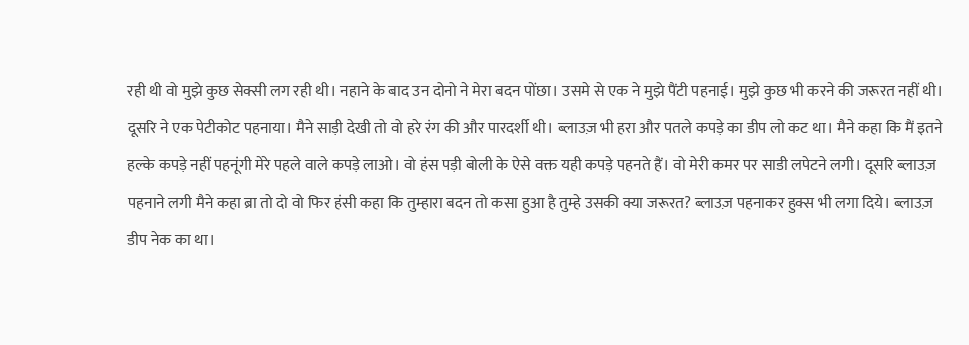रही थी वो मुझे कुछ सेक्सी लग रही थी। नहाने के बाद उन दोनो ने मेरा बदन पोंछा। उसमे से एक ने मुझे पैंटी पहनाई। मुझे कुछ भी करने की जरूरत नहीं थी। दूसरि ने एक पेटीकोट पहनाया। मैने साड़ी देखी तो वो हरे रंग की और पारदर्शी थी। ब्लाउज़ भी हरा और पतले कपड़े का डीप लो कट था। मैने कहा कि मैं इतने हल्के कपड़े नहीं पहनूंगी मेरे पहले वाले कपड़े लाओ। वो हंस पड़ी बोली के ऐसे वक्त यही कपड़े पहनते हैं। वो मेरी कमर पर साडी लपेटने लगी। दूसरि ब्लाउज़ पहनाने लगी मैने कहा ब्रा तो दो वो फिर हंसी कहा कि तुम्हारा बदन तो कसा हुआ है तुम्हे उसकी क्या जरूरत? ब्लाउज़ पहनाकर हुक्स भी लगा दिये। ब्लाउज़ डीप नेक का था।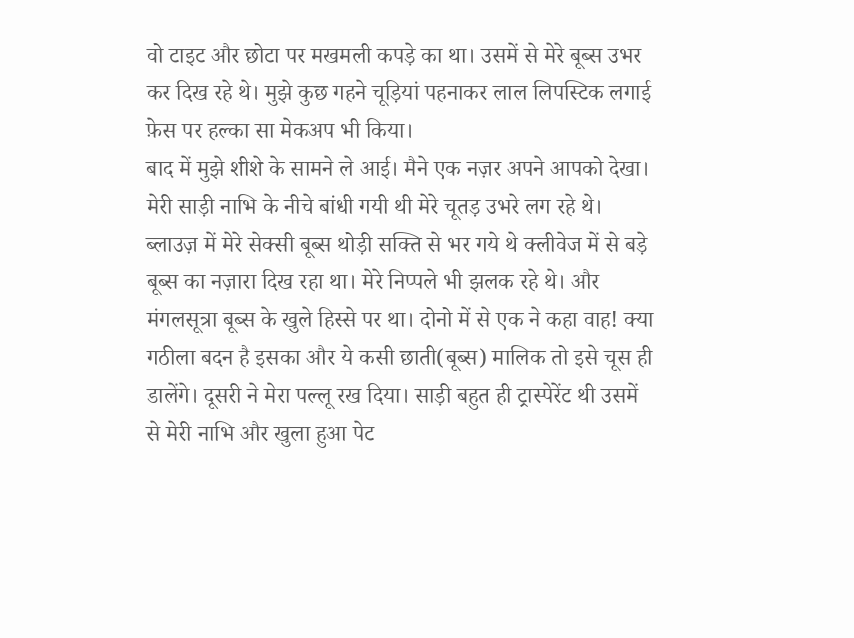वो टाइट और छोटा पर मखमली कपड़े का था। उसमें से मेरे बूब्स उभर कर दिख रहे थे। मुझे कुछ गहने चूड़ियां पहनाकर लाल लिपस्टिक लगाई फ़ेस पर हल्का सा मेकअप भी किया।
बाद में मुझे शीशे के सामने ले आई। मैने एक नज़र अपने आपको देखा। मेरी साड़ी नाभि के नीचे बांधी गयी थी मेरे चूतड़ उभरे लग रहे थे। ब्लाउज़ में मेरे सेक्सी बूब्स थोड़ी सक्ति से भर गये थे क्लीवेज में से बड़े बूब्स का नज़ारा दिख रहा था। मेरे निप्पले भी झलक रहे थे। और मंगलसूत्रा बूब्स के खुले हिस्से पर था। दोनो में से एक ने कहा वाह! क्या गठीला बदन है इसका और ये कसी छाती(बूब्स) मालिक तो इसे चूस ही डालेंगे। दूसरी ने मेरा पल्लू रख दिया। साड़ी बहुत ही ट्रास्पेरेंट थी उसमें से मेरी नाभि और खुला हुआ पेट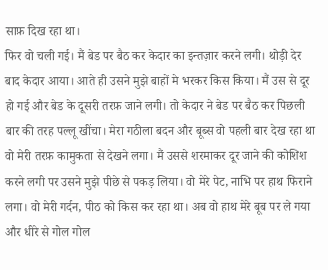साफ़ दिख रहा था।
फिर वो चली गई। मैं बेड पर बैठ कर केदार का इन्तज़ार करने लगी। थोड़ी देर बाद केदार आया। आते ही उसने मुझे बाहों मे भरकर किस किया। मैं उस से दूर हो गई और बेड के दूसरी तरफ़ जाने लगी। तो केदार ने बेड पर बैठ कर पिछली बार की तरह पल्लू खींचा। मेरा गठीला बदन और बूब्स वो पहली बार देख रहा था वो मेरी तरफ़ कामुकता से देखने लगा। मैं उससे शरमाकर दूर जाने की कोशिश करने लगी पर उसने मुझे पीछे से पकड़ लिया। वो मेरे पेट, नाभि पर हाथ फिराने लगा। वो मेरी गर्दन, पीठ को किस कर रहा था। अब वो हाथ मेरे बूब पर ले गया और धीरे से गोल गोल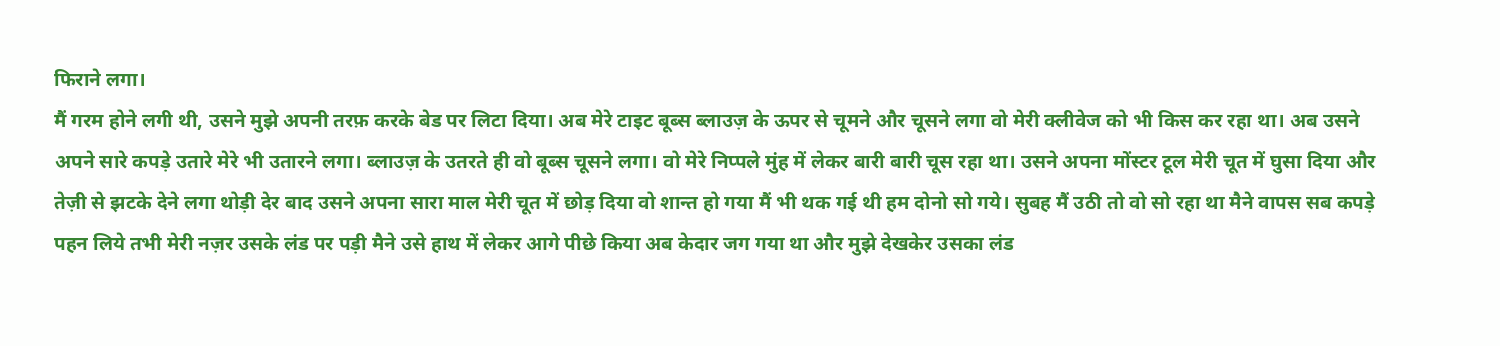फिराने लगा।
मैं गरम होने लगी थी, उसने मुझे अपनी तरफ़ करके बेड पर लिटा दिया। अब मेरे टाइट बूब्स ब्लाउज़ के ऊपर से चूमने और चूसने लगा वो मेरी क्लीवेज को भी किस कर रहा था। अब उसने अपने सारे कपड़े उतारे मेरे भी उतारने लगा। ब्लाउज़ के उतरते ही वो बूब्स चूसने लगा। वो मेरे निप्पले मुंह में लेकर बारी बारी चूस रहा था। उसने अपना मोंस्टर टूल मेरी चूत में घुसा दिया और तेज़ी से झटके देने लगा थोड़ी देर बाद उसने अपना सारा माल मेरी चूत में छोड़ दिया वो शान्त हो गया मैं भी थक गई थी हम दोनो सो गये। सुबह मैं उठी तो वो सो रहा था मैने वापस सब कपड़े पहन लिये तभी मेरी नज़र उसके लंड पर पड़ी मैने उसे हाथ में लेकर आगे पीछे किया अब केदार जग गया था और मुझे देखकेर उसका लंड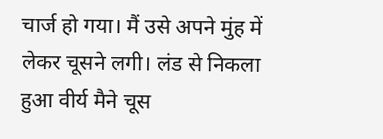चार्ज हो गया। मैं उसे अपने मुंह में लेकर चूसने लगी। लंड से निकला हुआ वीर्य मैने चूस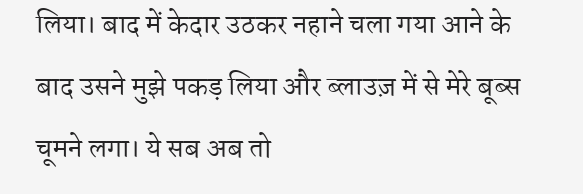लिया। बाद में केदार उठकर नहाने चला गया आने के बाद उसने मुझे पकड़ लिया और ब्लाउज़ में से मेरे बूब्स चूमने लगा। ये सब अब तो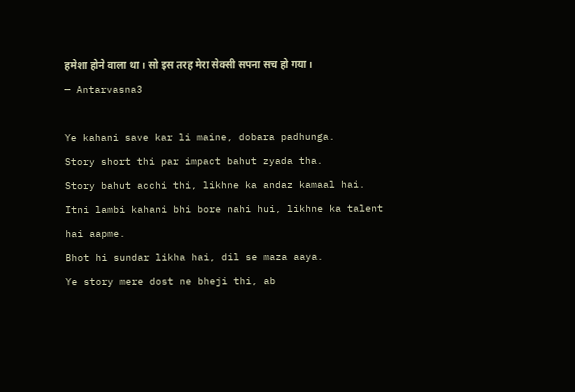हमेशा होने वाला था। सो इस तरह मेरा सेक्सी सपना सच हो गया।
— Antarvasna3

Ye kahani save kar li maine, dobara padhunga.
Story short thi par impact bahut zyada tha.
Story bahut acchi thi, likhne ka andaz kamaal hai.
Itni lambi kahani bhi bore nahi hui, likhne ka talent hai aapme.
Bhot hi sundar likha hai, dil se maza aaya.
Ye story mere dost ne bheji thi, ab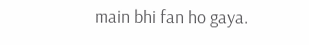main bhi fan ho gaya.